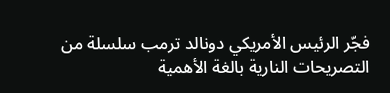فجّر الرئيس الأمريكي دونالد ترمب سلسلة من التصريحات النارية بالغة الأهمية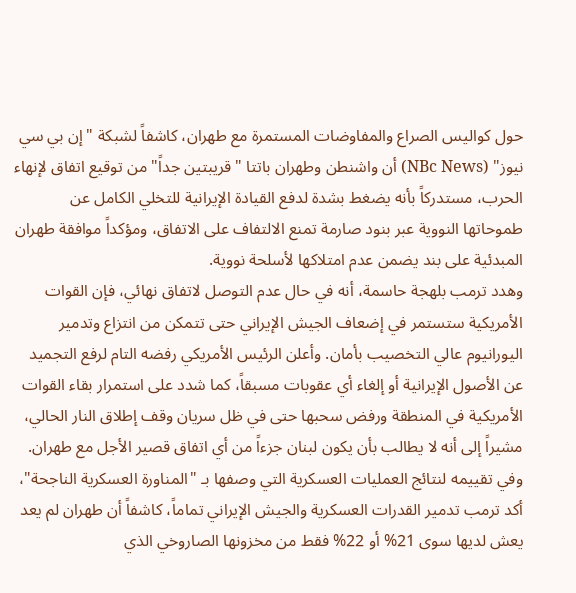حول كواليس الصراع والمفاوضات المستمرة مع طهران، كاشفاً لشبكة "إن بي سي نيوز" (NBc News) أن واشنطن وطهران باتتا "قريبتين جداً" من توقيع اتفاق لإنهاء الحرب، مستدركاً بأنه يضغط بشدة لدفع القيادة الإيرانية للتخلي الكامل عن طموحاتها النووية عبر بنود صارمة تمنع الالتفاف على الاتفاق، ومؤكداً موافقة طهران المبدئية على بند يضمن عدم امتلاكها لأسلحة نووية.
وهدد ترمب بلهجة حاسمة، أنه في حال عدم التوصل لاتفاق نهائي، فإن القوات الأمريكية ستستمر في إضعاف الجيش الإيراني حتى تتمكن من انتزاع وتدمير اليورانيوم عالي التخصيب بأمان. وأعلن الرئيس الأمريكي رفضه التام لرفع التجميد عن الأصول الإيرانية أو إلغاء أي عقوبات مسبقاً، كما شدد على استمرار بقاء القوات الأمريكية في المنطقة ورفض سحبها حتى في ظل سريان وقف إطلاق النار الحالي، مشيراً إلى أنه لا يطالب بأن يكون لبنان جزءاً من أي اتفاق قصير الأجل مع طهران.
وفي تقييمه لنتائج العمليات العسكرية التي وصفها بـ "المناورة العسكرية الناجحة"، أكد ترمب تدمير القدرات العسكرية والجيش الإيراني تماماً، كاشفاً أن طهران لم يعد يعش لديها سوى 21% أو 22% فقط من مخزونها الصاروخي الذي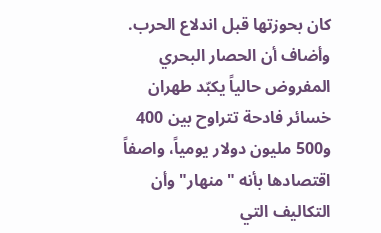كان بحوزتها قبل اندلاع الحرب. وأضاف أن الحصار البحري المفروض حالياً يكبّد طهران خسائر فادحة تتراوح بين 400 و500 مليون دولار يومياً، واصفاً اقتصادها بأنه "منهار" وأن التكاليف التي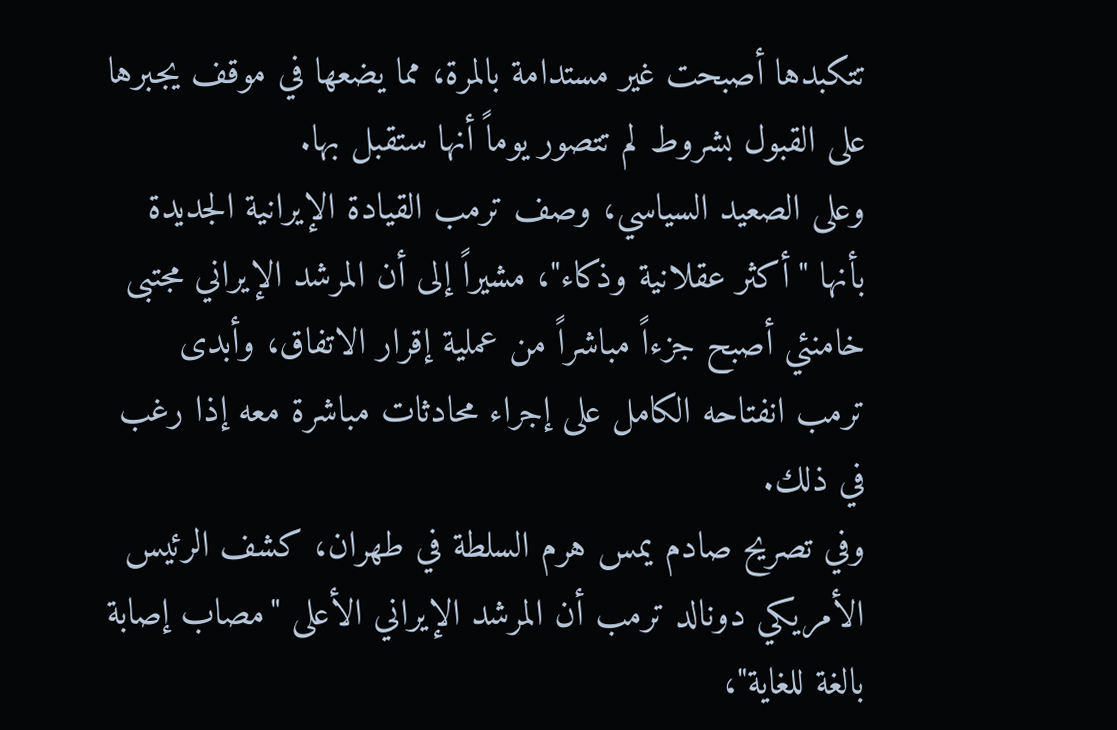تتكبدها أصبحت غير مستدامة بالمرة، مما يضعها في موقف يجبرها على القبول بشروط لم تتصور يوماً أنها ستقبل بها.
وعلى الصعيد السياسي، وصف ترمب القيادة الإيرانية الجديدة بأنها "أكثر عقلانية وذكاء"، مشيراً إلى أن المرشد الإيراني مجتبى خامنئي أصبح جزءاً مباشراً من عملية إقرار الاتفاق، وأبدى ترمب انفتاحه الكامل على إجراء محادثات مباشرة معه إذا رغب في ذلك.
وفي تصريح صادم يمس هرم السلطة في طهران، كشف الرئيس الأمريكي دونالد ترمب أن المرشد الإيراني الأعلى "مصاب إصابة بالغة للغاية"،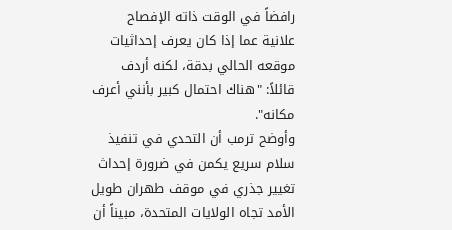رافضاً في الوقت ذاته الإفصاح علانية عما إذا كان يعرف إحداثيات موقعه الحالي بدقة، لكنه أردف قائلاً: "هناك احتمال كبير بأنني أعرف مكانه".
وأوضح ترمب أن التحدي في تنفيذ سلام سريع يكمن في ضرورة إحداث تغيير جذري في موقف طهران طويل الأمد تجاه الولايات المتحدة، مبيناً أن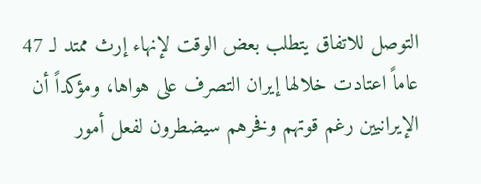التوصل للاتفاق يتطلب بعض الوقت لإنهاء إرث ممتد لـ 47 عاماً اعتادت خلالها إيران التصرف على هواها، ومؤكداً أن الإيرانيين رغم قوتهم وفخرهم سيضطرون لفعل أمور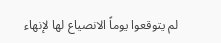لم يتوقعوا يوماً الانصياع لها لإنهاء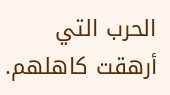الحرب التي أرهقت كاهلهم.